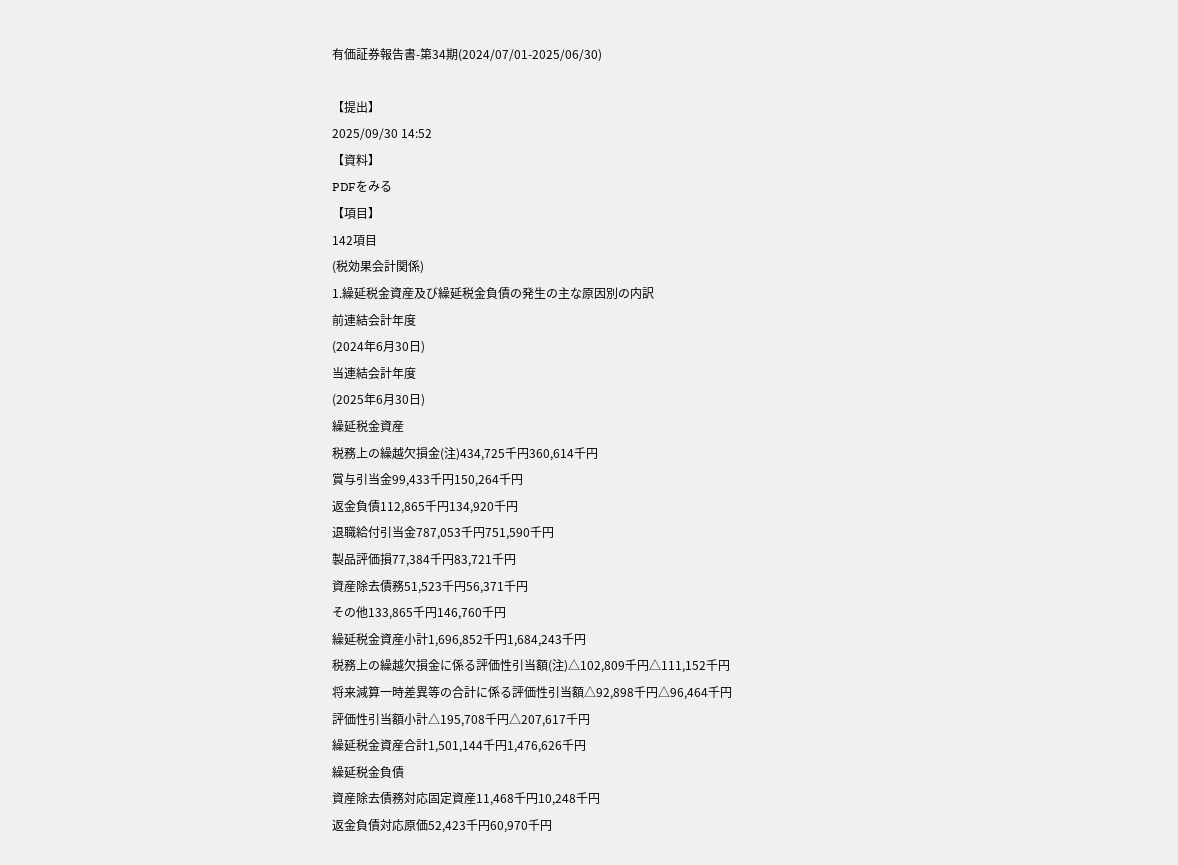有価証券報告書-第34期(2024/07/01-2025/06/30)

【提出】
2025/09/30 14:52
【資料】
PDFをみる
【項目】
142項目
(税効果会計関係)
1.繰延税金資産及び繰延税金負債の発生の主な原因別の内訳
前連結会計年度
(2024年6月30日)
当連結会計年度
(2025年6月30日)
繰延税金資産
税務上の繰越欠損金(注)434,725千円360,614千円
賞与引当金99,433千円150,264千円
返金負債112,865千円134,920千円
退職給付引当金787,053千円751,590千円
製品評価損77,384千円83,721千円
資産除去債務51,523千円56,371千円
その他133,865千円146,760千円
繰延税金資産小計1,696,852千円1,684,243千円
税務上の繰越欠損金に係る評価性引当額(注)△102,809千円△111,152千円
将来減算一時差異等の合計に係る評価性引当額△92,898千円△96,464千円
評価性引当額小計△195,708千円△207,617千円
繰延税金資産合計1,501,144千円1,476,626千円
繰延税金負債
資産除去債務対応固定資産11,468千円10,248千円
返金負債対応原価52,423千円60,970千円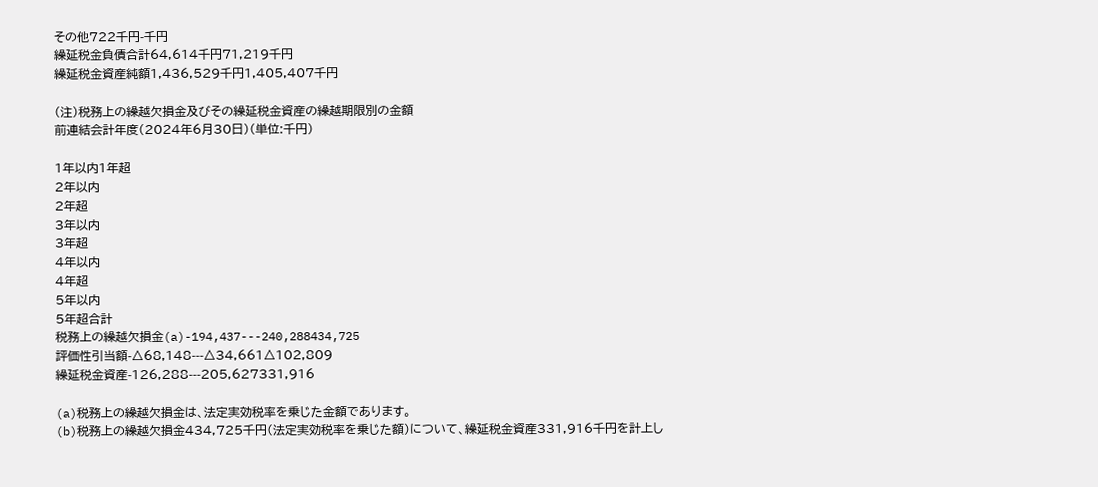その他722千円-千円
繰延税金負債合計64,614千円71,219千円
繰延税金資産純額1,436,529千円1,405,407千円

(注)税務上の繰越欠損金及びその繰延税金資産の繰越期限別の金額
前連結会計年度(2024年6月30日)(単位:千円)

1年以内1年超
2年以内
2年超
3年以内
3年超
4年以内
4年超
5年以内
5年超合計
税務上の繰越欠損金(a)-194,437---240,288434,725
評価性引当額-△68,148---△34,661△102,809
繰延税金資産-126,288---205,627331,916

(a)税務上の繰越欠損金は、法定実効税率を乗じた金額であります。
(b)税務上の繰越欠損金434,725千円(法定実効税率を乗じた額)について、繰延税金資産331,916千円を計上し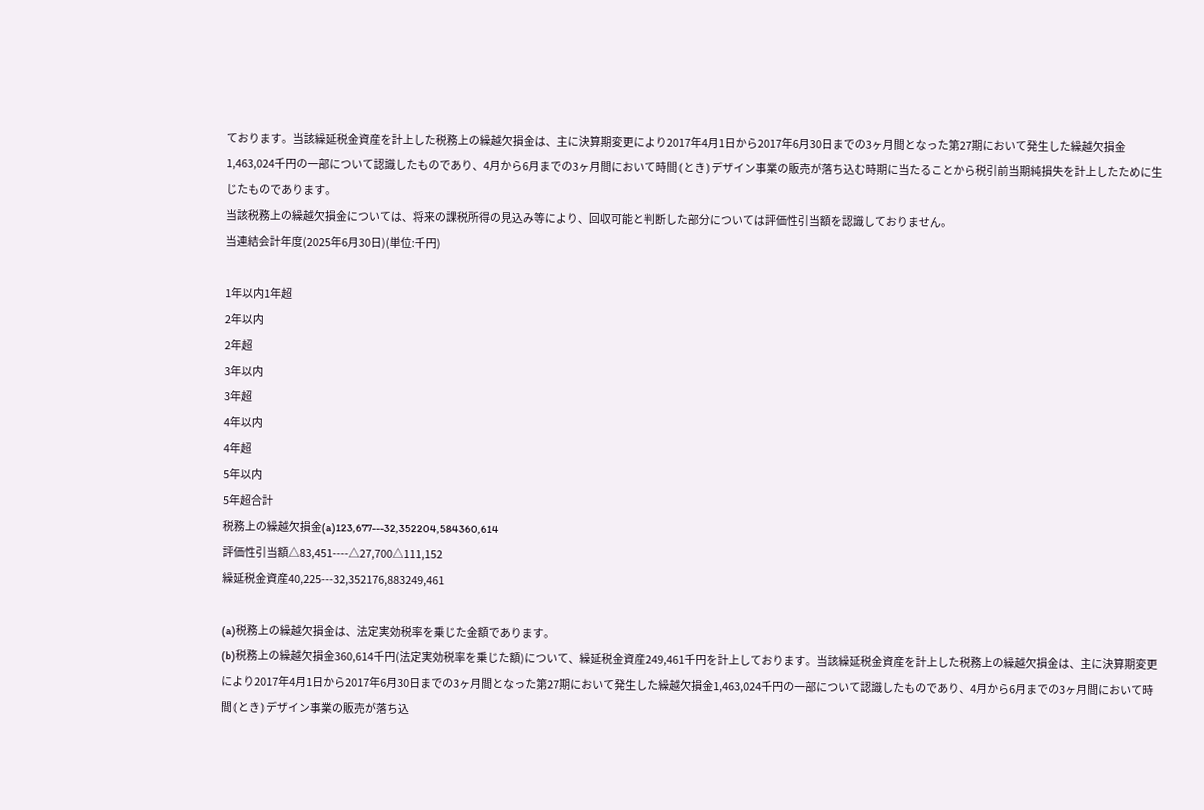ております。当該繰延税金資産を計上した税務上の繰越欠損金は、主に決算期変更により2017年4月1日から2017年6月30日までの3ヶ月間となった第27期において発生した繰越欠損金1,463,024千円の一部について認識したものであり、4月から6月までの3ヶ月間において時間⦅とき⦆デザイン事業の販売が落ち込む時期に当たることから税引前当期純損失を計上したために生じたものであります。
当該税務上の繰越欠損金については、将来の課税所得の見込み等により、回収可能と判断した部分については評価性引当額を認識しておりません。
当連結会計年度(2025年6月30日)(単位:千円)

1年以内1年超
2年以内
2年超
3年以内
3年超
4年以内
4年超
5年以内
5年超合計
税務上の繰越欠損金(a)123,677---32,352204,584360,614
評価性引当額△83,451----△27,700△111,152
繰延税金資産40,225---32,352176,883249,461

(a)税務上の繰越欠損金は、法定実効税率を乗じた金額であります。
(b)税務上の繰越欠損金360,614千円(法定実効税率を乗じた額)について、繰延税金資産249,461千円を計上しております。当該繰延税金資産を計上した税務上の繰越欠損金は、主に決算期変更により2017年4月1日から2017年6月30日までの3ヶ月間となった第27期において発生した繰越欠損金1,463,024千円の一部について認識したものであり、4月から6月までの3ヶ月間において時間⦅とき⦆デザイン事業の販売が落ち込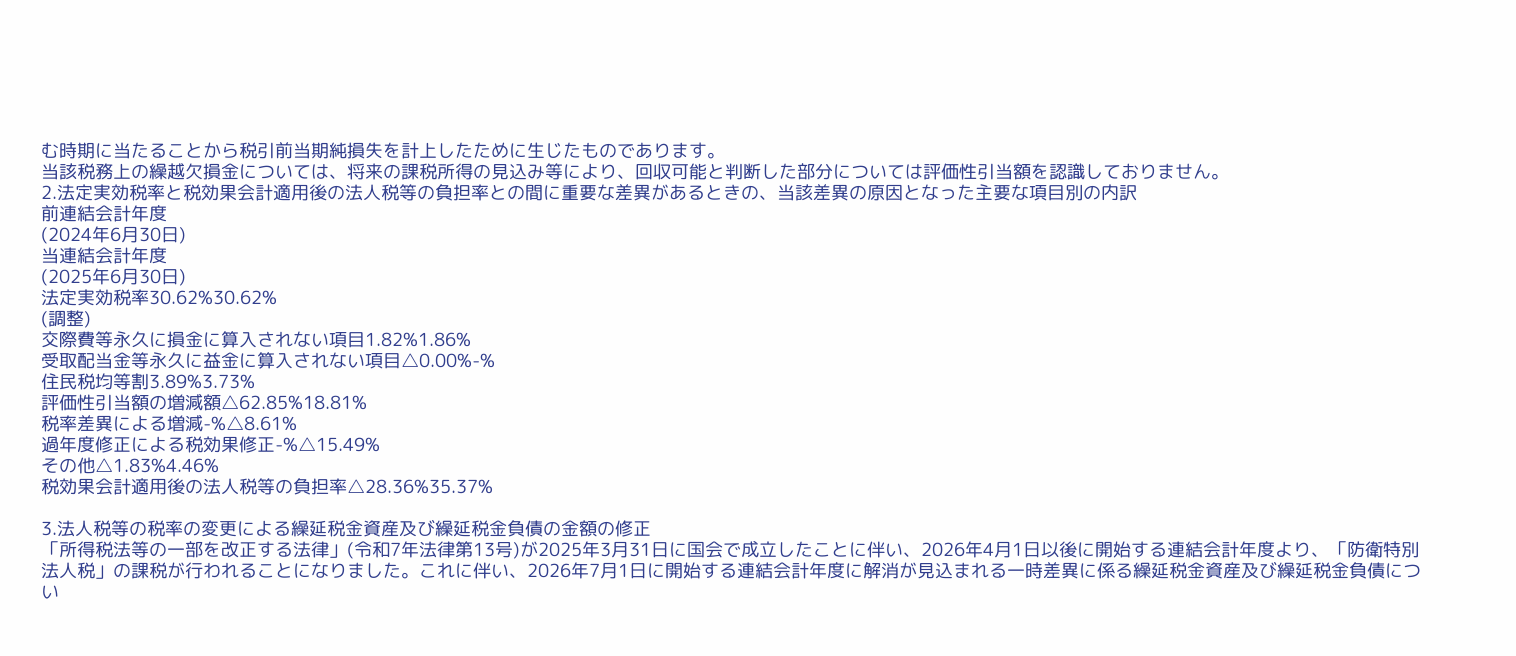む時期に当たることから税引前当期純損失を計上したために生じたものであります。
当該税務上の繰越欠損金については、将来の課税所得の見込み等により、回収可能と判断した部分については評価性引当額を認識しておりません。
2.法定実効税率と税効果会計適用後の法人税等の負担率との間に重要な差異があるときの、当該差異の原因となった主要な項目別の内訳
前連結会計年度
(2024年6月30日)
当連結会計年度
(2025年6月30日)
法定実効税率30.62%30.62%
(調整)
交際費等永久に損金に算入されない項目1.82%1.86%
受取配当金等永久に益金に算入されない項目△0.00%-%
住民税均等割3.89%3.73%
評価性引当額の増減額△62.85%18.81%
税率差異による増減-%△8.61%
過年度修正による税効果修正-%△15.49%
その他△1.83%4.46%
税効果会計適用後の法人税等の負担率△28.36%35.37%

3.法人税等の税率の変更による繰延税金資産及び繰延税金負債の金額の修正
「所得税法等の一部を改正する法律」(令和7年法律第13号)が2025年3月31日に国会で成立したことに伴い、2026年4月1日以後に開始する連結会計年度より、「防衛特別法人税」の課税が行われることになりました。これに伴い、2026年7月1日に開始する連結会計年度に解消が見込まれる一時差異に係る繰延税金資産及び繰延税金負債につい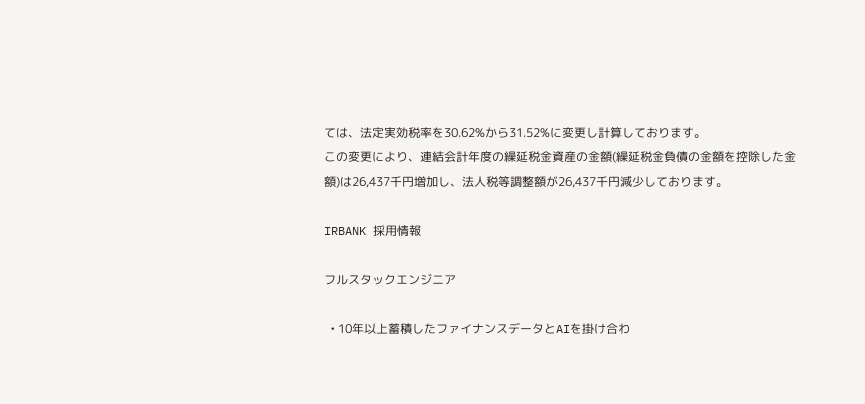ては、法定実効税率を30.62%から31.52%に変更し計算しております。
この変更により、連結会計年度の繰延税金資産の金額(繰延税金負債の金額を控除した金額)は26,437千円増加し、法人税等調整額が26,437千円減少しております。

IRBANK 採用情報

フルスタックエンジニア

  • 10年以上蓄積したファイナンスデータとAIを掛け合わ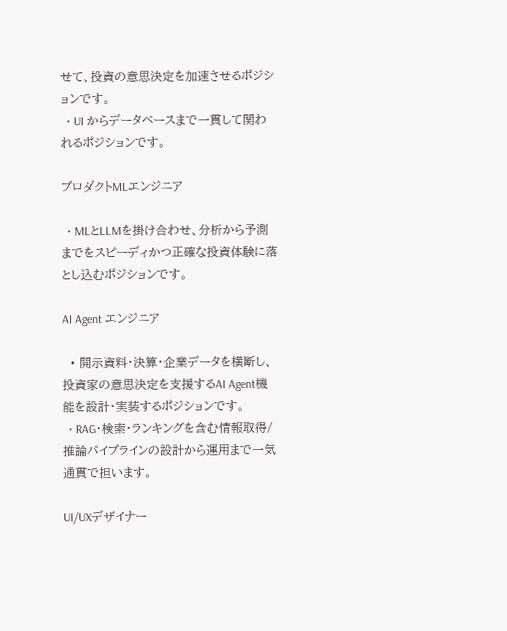せて、投資の意思決定を加速させるポジションです。
  • UI からデータベースまで一貫して関われるポジションです。

プロダクトMLエンジニア

  • MLとLLMを掛け合わせ、分析から予測までをスピーディかつ正確な投資体験に落とし込むポジションです。

AI Agent エンジニア

  • 開示資料・決算・企業データを横断し、投資家の意思決定を支援するAI Agent機能を設計・実装するポジションです。
  • RAG・検索・ランキングを含む情報取得/推論パイプラインの設計から運用まで一気通貫で担います。

UI/UXデザイナー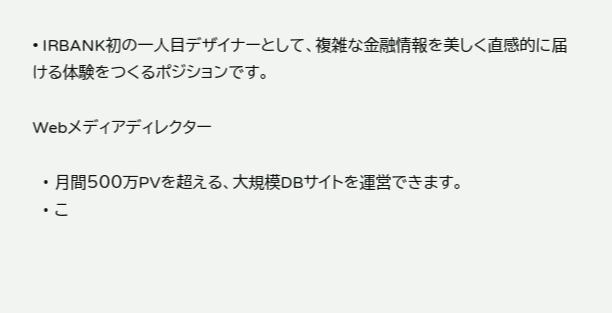• IRBANK初の一人目デザイナーとして、複雑な金融情報を美しく直感的に届ける体験をつくるポジションです。

Webメディアディレクター

  • 月間500万PVを超える、大規模DBサイトを運営できます。
  • こ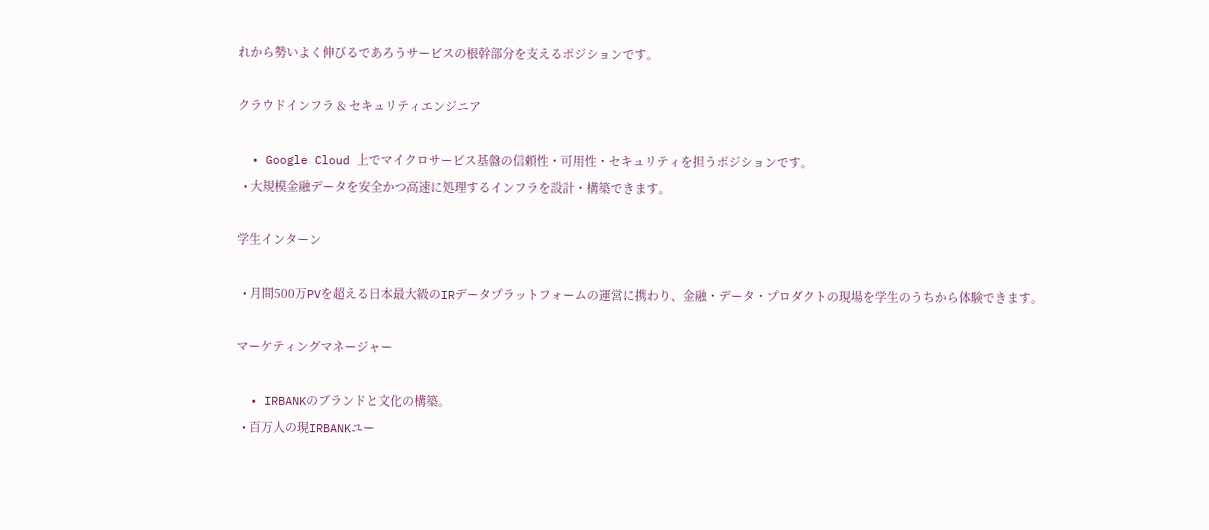れから勢いよく伸びるであろうサービスの根幹部分を支えるポジションです。

クラウドインフラ & セキュリティエンジニア

  • Google Cloud 上でマイクロサービス基盤の信頼性・可用性・セキュリティを担うポジションです。
  • 大規模金融データを安全かつ高速に処理するインフラを設計・構築できます。

学生インターン

  • 月間500万PVを超える日本最大級のIRデータプラットフォームの運営に携わり、金融・データ・プロダクトの現場を学生のうちから体験できます。

マーケティングマネージャー

  • IRBANKのブランドと文化の構築。
  • 百万人の現IRBANKユー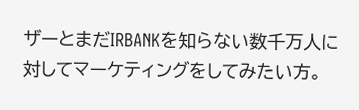ザーとまだIRBANKを知らない数千万人に対してマーケティングをしてみたい方。